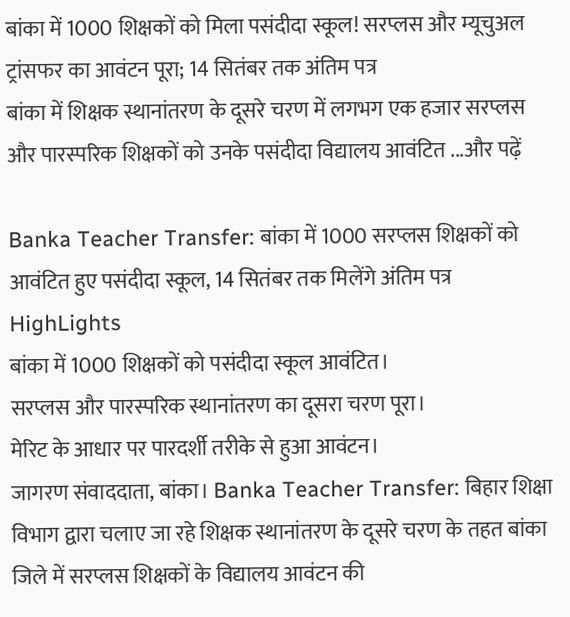बांका में 1000 शिक्षकों को मिला पसंदीदा स्कूल! सरप्लस और म्यूचुअल ट्रांसफर का आवंटन पूरा; 14 सितंबर तक अंतिम पत्र
बांका में शिक्षक स्थानांतरण के दूसरे चरण में लगभग एक हजार सरप्लस और पारस्परिक शिक्षकों को उनके पसंदीदा विद्यालय आवंटित ...और पढ़ें

Banka Teacher Transfer: बांका में 1000 सरप्लस शिक्षकों को आवंटित हुए पसंदीदा स्कूल, 14 सितंबर तक मिलेंगे अंतिम पत्र
HighLights
बांका में 1000 शिक्षकों को पसंदीदा स्कूल आवंटित।
सरप्लस और पारस्परिक स्थानांतरण का दूसरा चरण पूरा।
मेरिट के आधार पर पारदर्शी तरीके से हुआ आवंटन।
जागरण संवाददाता, बांका। Banka Teacher Transfer: बिहार शिक्षा विभाग द्वारा चलाए जा रहे शिक्षक स्थानांतरण के दूसरे चरण के तहत बांका जिले में सरप्लस शिक्षकों के विद्यालय आवंटन की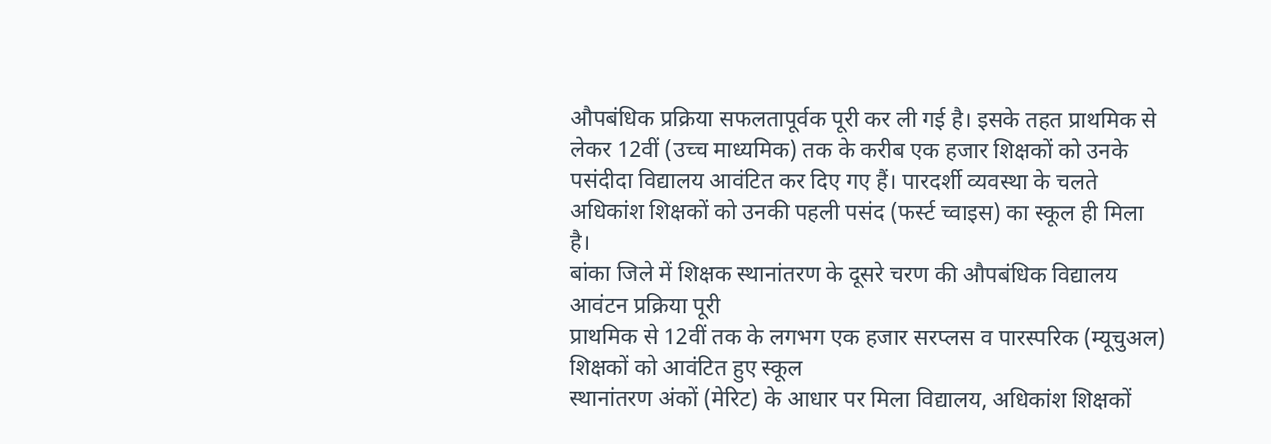औपबंधिक प्रक्रिया सफलतापूर्वक पूरी कर ली गई है। इसके तहत प्राथमिक से लेकर 12वीं (उच्च माध्यमिक) तक के करीब एक हजार शिक्षकों को उनके पसंदीदा विद्यालय आवंटित कर दिए गए हैं। पारदर्शी व्यवस्था के चलते अधिकांश शिक्षकों को उनकी पहली पसंद (फर्स्ट च्वाइस) का स्कूल ही मिला है।
बांका जिले में शिक्षक स्थानांतरण के दूसरे चरण की औपबंधिक विद्यालय आवंटन प्रक्रिया पूरी
प्राथमिक से 12वीं तक के लगभग एक हजार सरप्लस व पारस्परिक (म्यूचुअल) शिक्षकों को आवंटित हुए स्कूल
स्थानांतरण अंकों (मेरिट) के आधार पर मिला विद्यालय, अधिकांश शिक्षकों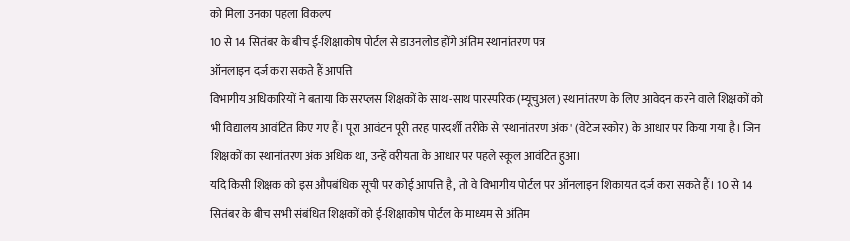को मिला उनका पहला विकल्प
10 से 14 सितंबर के बीच ई-शिक्षाकोष पोर्टल से डाउनलोड होंगे अंतिम स्थानांतरण पत्र
ऑनलाइन दर्ज करा सकते हैं आपत्ति
विभागीय अधिकारियों ने बताया कि सरप्लस शिक्षकों के साथ-साथ पारस्परिक (म्यूचुअल) स्थानांतरण के लिए आवेदन करने वाले शिक्षकों को भी विद्यालय आवंटित किए गए हैं। पूरा आवंटन पूरी तरह पारदर्शी तरीके से 'स्थानांतरण अंक' (वेटेज स्कोर) के आधार पर किया गया है। जिन शिक्षकों का स्थानांतरण अंक अधिक था, उन्हें वरीयता के आधार पर पहले स्कूल आवंटित हुआ।
यदि किसी शिक्षक को इस औपबंधिक सूची पर कोई आपत्ति है, तो वे विभागीय पोर्टल पर ऑनलाइन शिकायत दर्ज करा सकते हैं। 10 से 14 सितंबर के बीच सभी संबंधित शिक्षकों को ई-शिक्षाकोष पोर्टल के माध्यम से अंतिम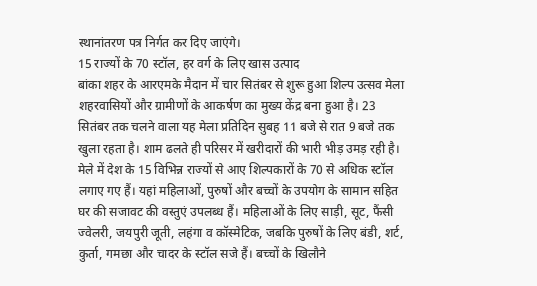स्थानांतरण पत्र निर्गत कर दिए जाएंगे।
15 राज्यों के 70 स्टॉल, हर वर्ग के लिए खास उत्पाद
बांका शहर के आरएमके मैदान में चार सितंबर से शुरू हुआ शिल्प उत्सव मेला शहरवासियों और ग्रामीणों के आकर्षण का मुख्य केंद्र बना हुआ है। 23 सितंबर तक चलने वाला यह मेला प्रतिदिन सुबह 11 बजे से रात 9 बजे तक खुला रहता है। शाम ढलते ही परिसर में खरीदारों की भारी भीड़ उमड़ रही है।
मेले में देश के 15 विभिन्न राज्यों से आए शिल्पकारों के 70 से अधिक स्टॉल लगाए गए हैं। यहां महिलाओं, पुरुषों और बच्चों के उपयोग के सामान सहित घर की सजावट की वस्तुएं उपलब्ध हैं। महिलाओं के लिए साड़ी, सूट, फैंसी ज्वेलरी, जयपुरी जूती, लहंगा व कॉस्मेटिक, जबकि पुरुषों के लिए बंडी, शर्ट, कुर्ता, गमछा और चादर के स्टॉल सजे हैं। बच्चों के खिलौने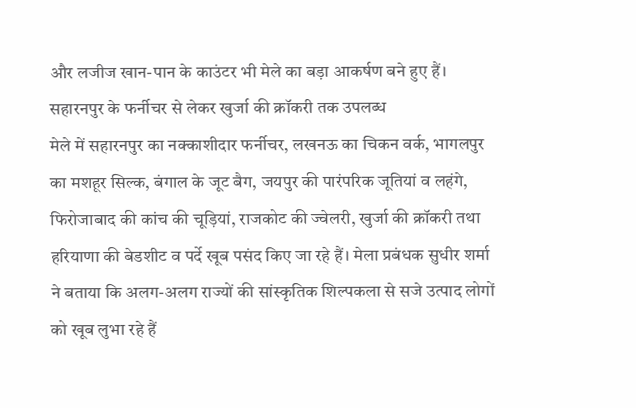और लजीज खान-पान के काउंटर भी मेले का बड़ा आकर्षण बने हुए हैं।
सहारनपुर के फर्नीचर से लेकर खुर्जा की क्रॉकरी तक उपलब्ध
मेले में सहारनपुर का नक्काशीदार फर्नीचर, लखनऊ का चिकन वर्क, भागलपुर का मशहूर सिल्क, बंगाल के जूट बैग, जयपुर की पारंपरिक जूतियां व लहंगे, फिरोजाबाद की कांच की चूड़ियां, राजकोट की ज्वेलरी, खुर्जा की क्रॉकरी तथा हरियाणा की बेडशीट व पर्दे खूब पसंद किए जा रहे हैं। मेला प्रबंधक सुधीर शर्मा ने बताया कि अलग-अलग राज्यों की सांस्कृतिक शिल्पकला से सजे उत्पाद लोगों को खूब लुभा रहे हैं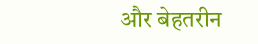और बेहतरीन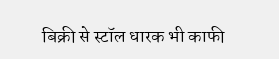बिक्री से स्टॉल धारक भी काफी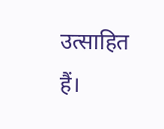उत्साहित हैं।